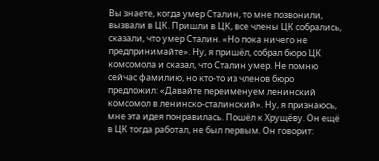Вы знаете, когда умер Сталин, то мне позвонили, вызвали в ЦК. Пришли в ЦК, все члены ЦК собрались, сказали, что умер Сталин. «Но пока ничего не предпринимайте». Ну, я пришёл, собрал бюро ЦК комсомола и сказал, что Сталин умер. Не помню сейчас фамилию, но кто-то из членов бюро предложил: «Давайте переименуем ленинский комсомол в ленинско-сталинский». Ну, я признаюсь, мне эта идея понравилась. Пошёл к Хрущёву. Он ещё в ЦК тогда работал, не был первым. Он говорит: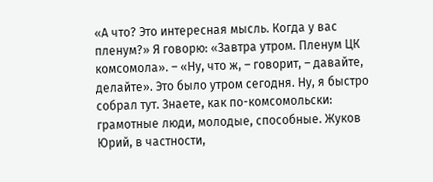«А что? Это интересная мысль. Когда у вас пленум?» Я говорю: «Завтра утром. Пленум ЦК комсомола». – «Ну, что ж, – говорит, – давайте, делайте». Это было утром сегодня. Ну, я быстро собрал тут. Знаете, как по-комсомольски: грамотные люди, молодые, способные. Жуков Юрий, в частности,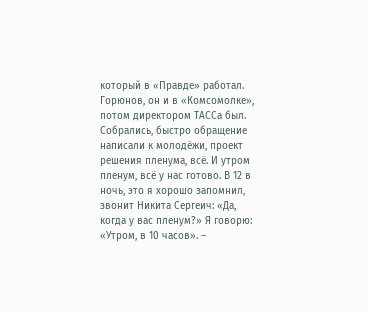который в «Правде» работал. Горюнов, он и в «Комсомолке», потом директором ТАССа был. Собрались, быстро обращение написали к молодёжи, проект решения пленума, всё. И утром пленум, всё у нас готово. В 12 в ночь, это я хорошо запомнил, звонит Никита Сергеич: «Да, когда у вас пленум?» Я говорю: «Утром, в 10 часов». –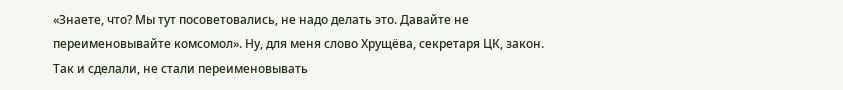«Знаете, что? Мы тут посоветовались, не надо делать это. Давайте не переименовывайте комсомол». Ну, для меня слово Хрущёва, секретаря ЦК, закон. Так и сделали, не стали переименовывать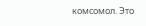комсомол. Это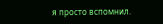я просто вспомнил.